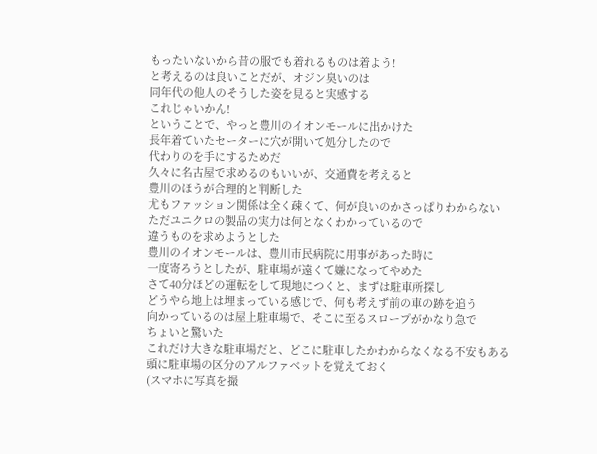もったいないから昔の服でも着れるものは着よう!
と考えるのは良いことだが、オジン臭いのは
同年代の他人のそうした姿を見ると実感する
これじゃいかん!
ということで、やっと豊川のイオンモールに出かけた
長年着ていたセーターに穴が開いて処分したので
代わりのを手にするためだ
久々に名古屋で求めるのもいいが、交通費を考えると
豊川のほうが合理的と判断した
尤もファッション関係は全く疎くて、何が良いのかさっぱりわからない
ただユニクロの製品の実力は何となくわかっているので
違うものを求めようとした
豊川のイオンモールは、豊川市民病院に用事があった時に
一度寄ろうとしたが、駐車場が遠くて嫌になってやめた
さて40分ほどの運転をして現地につくと、まずは駐車所探し
どうやら地上は埋まっている感じで、何も考えず前の車の跡を追う
向かっているのは屋上駐車場で、そこに至るスロープがかなり急で
ちょいと驚いた
これだけ大きな駐車場だと、どこに駐車したかわからなくなる不安もある
頭に駐車場の区分のアルファベットを覚えておく
(スマホに写真を撮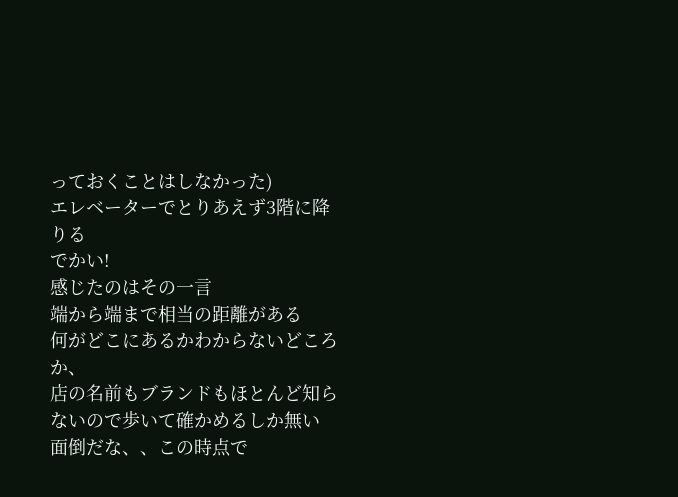っておくことはしなかった)
エレベーターでとりあえず3階に降りる
でかい!
感じたのはその一言
端から端まで相当の距離がある
何がどこにあるかわからないどころか、
店の名前もブランドもほとんど知らないので歩いて確かめるしか無い
面倒だな、、この時点で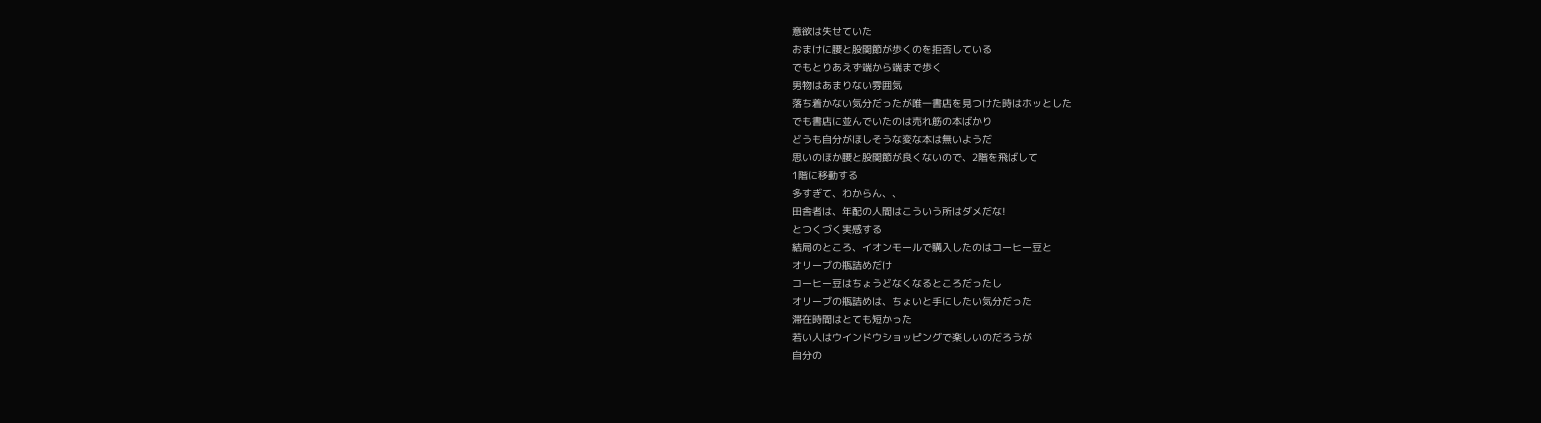意欲は失せていた
おまけに腰と股関節が歩くのを拒否している
でもとりあえず端から端まで歩く
男物はあまりない雰囲気
落ち着かない気分だったが唯一書店を見つけた時はホッとした
でも書店に並んでいたのは売れ筋の本ばかり
どうも自分がほしそうな変な本は無いようだ
思いのほか腰と股関節が良くないので、2階を飛ばして
1階に移動する
多すぎて、わからん、、
田舎者は、年配の人間はこういう所はダメだな!
とつくづく実感する
結局のところ、イオンモールで購入したのはコーヒー豆と
オリーブの瓶詰めだけ
コーヒー豆はちょうどなくなるところだったし
オリーブの瓶詰めは、ちょいと手にしたい気分だった
滞在時間はとても短かった
若い人はウインドウショッピングで楽しいのだろうが
自分の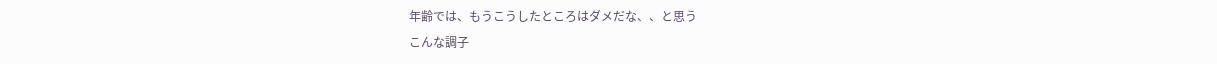年齢では、もうこうしたところはダメだな、、と思う
こんな調子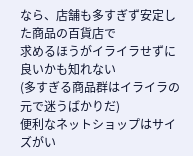なら、店舗も多すぎず安定した商品の百貨店で
求めるほうがイライラせずに良いかも知れない
(多すぎる商品群はイライラの元で迷うばかりだ)
便利なネットショップはサイズがい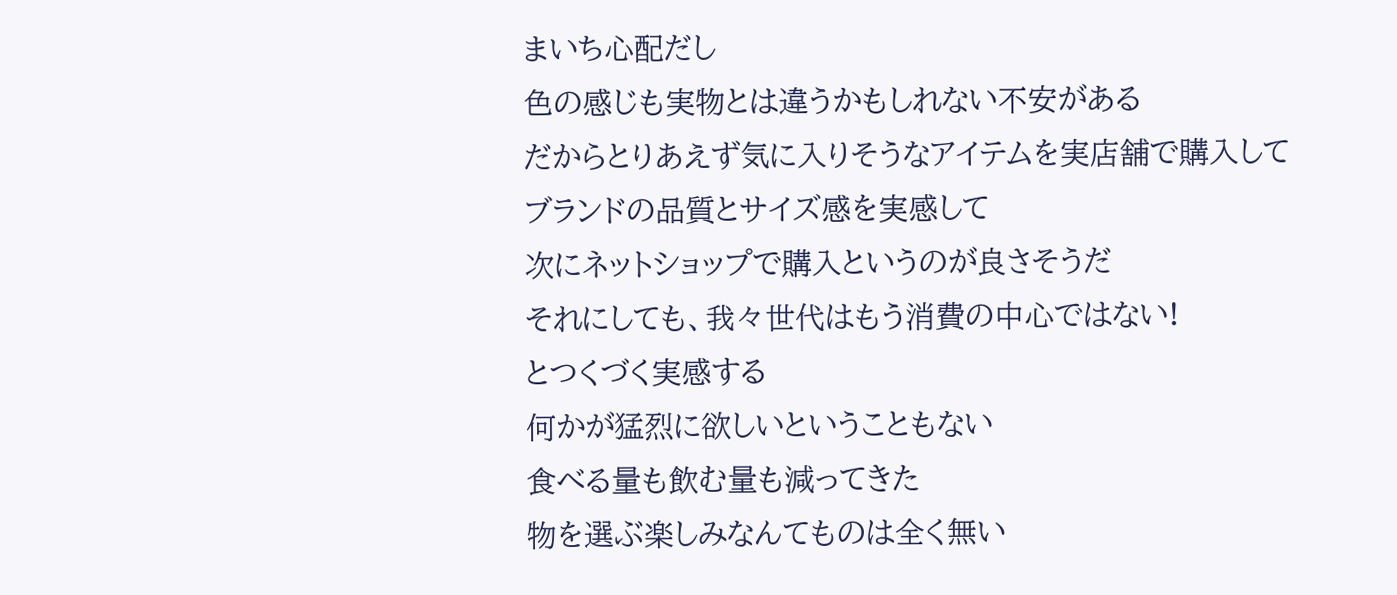まいち心配だし
色の感じも実物とは違うかもしれない不安がある
だからとりあえず気に入りそうなアイテムを実店舗で購入して
ブランドの品質とサイズ感を実感して
次にネットショップで購入というのが良さそうだ
それにしても、我々世代はもう消費の中心ではない!
とつくづく実感する
何かが猛烈に欲しいということもない
食べる量も飲む量も減ってきた
物を選ぶ楽しみなんてものは全く無い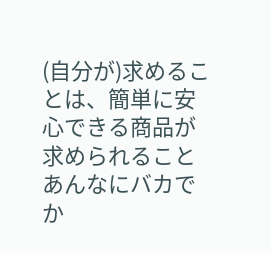(自分が)求めることは、簡単に安心できる商品が求められること
あんなにバカでか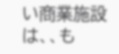い商業施設は、、も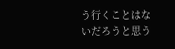う行くことはないだろうと思う